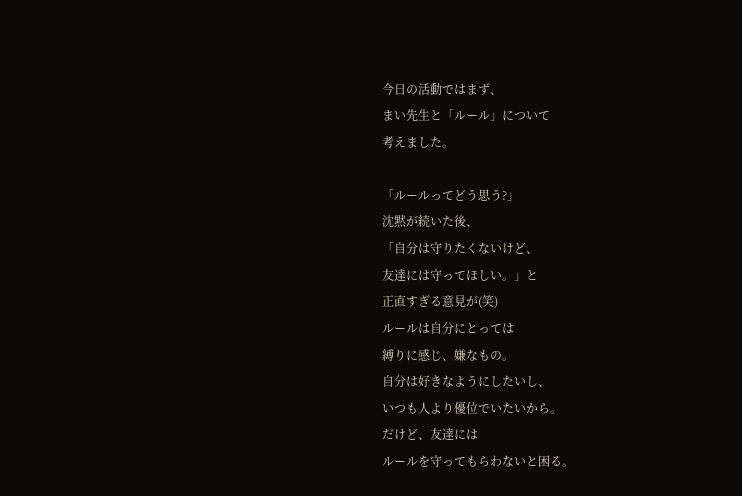今日の活動ではまず、
まい先生と「ルール」について
考えました。

「ルールってどう思う?」
沈黙が続いた後、
「自分は守りたくないけど、
友達には守ってほしい。」と
正直すぎる意見が(笑)
ルールは自分にとっては
縛りに感じ、嫌なもの。
自分は好きなようにしたいし、
いつも人より優位でいたいから。
だけど、友達には
ルールを守ってもらわないと困る。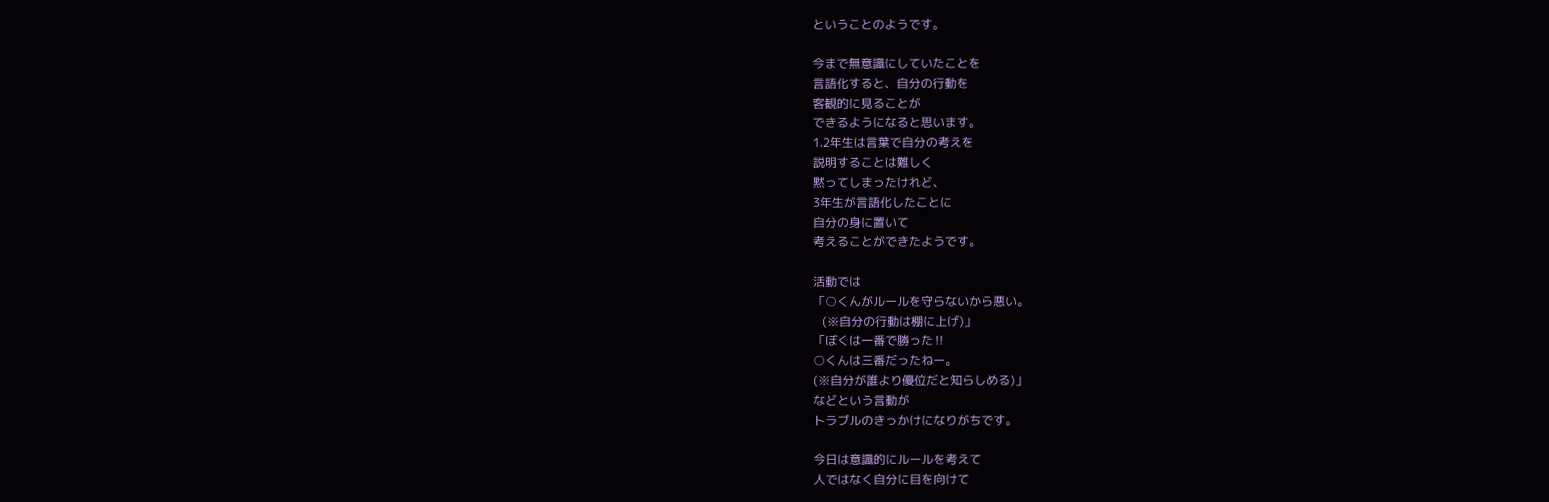ということのようです。

今まで無意識にしていたことを
言語化すると、自分の行動を
客観的に見ることが
できるようになると思います。
1.2年生は言葉で自分の考えを
説明することは難しく
黙ってしまったけれど、
3年生が言語化したことに
自分の身に置いて
考えることができたようです。

活動では
「○くんがルールを守らないから悪い。
   (※自分の行動は棚に上げ)」
「ぼくは一番で勝った‼
○くんは三番だったねー。
(※自分が誰より優位だと知らしめる)」
などという言動が
トラブルのきっかけになりがちです。

今日は意識的にルールを考えて
人ではなく自分に目を向けて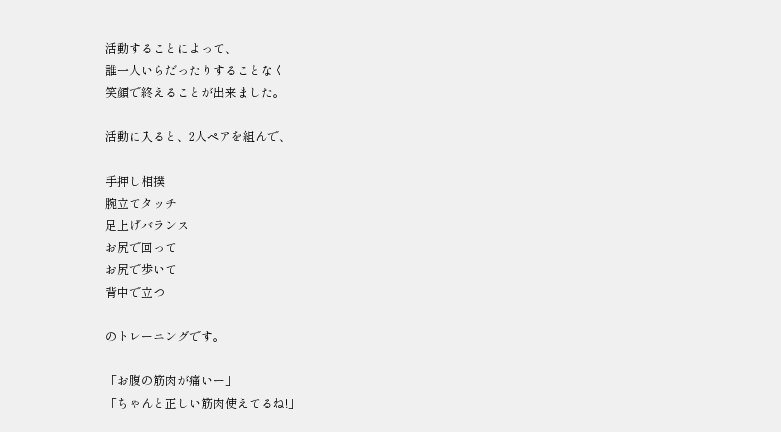活動することによって、
誰一人いらだったりすることなく
笑顔で終えることが出来ました。

活動に入ると、2人ペアを組んで、

手押し相撲
腕立てタッチ
足上げバランス
お尻で回って
お尻で歩いて
背中で立つ

のトレーニングです。

「お腹の筋肉が痛いー」
「ちゃんと正しい筋肉使えてるね!」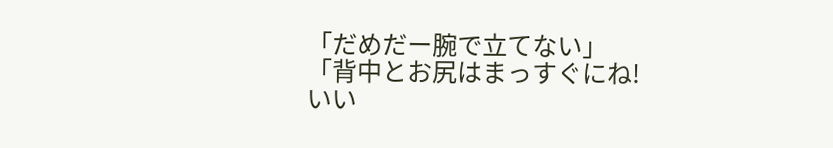「だめだー腕で立てない」
「背中とお尻はまっすぐにね!
いい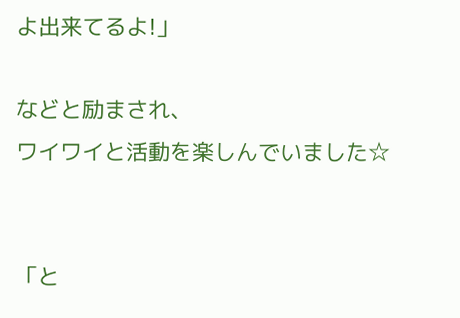よ出来てるよ!」

などと励まされ、
ワイワイと活動を楽しんでいました☆


「と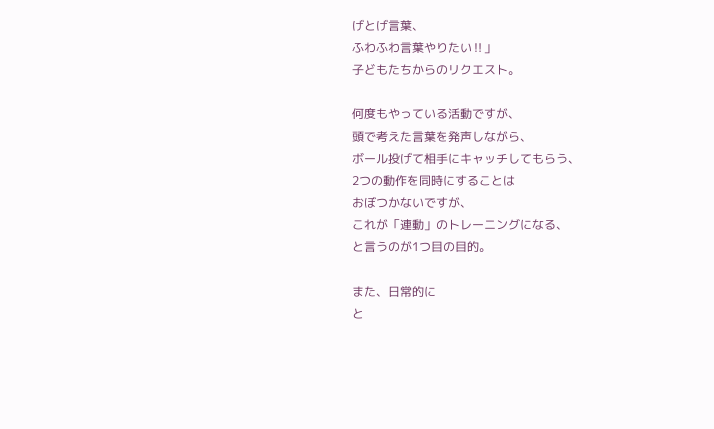げとげ言葉、
ふわふわ言葉やりたい‼」
子どもたちからのリクエスト。

何度もやっている活動ですが、
頭で考えた言葉を発声しながら、
ボール投げて相手にキャッチしてもらう、
2つの動作を同時にすることは
おぼつかないですが、
これが「連動」のトレーニングになる、
と言うのが1つ目の目的。

また、日常的に
と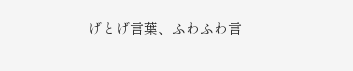げとげ言葉、ふわふわ言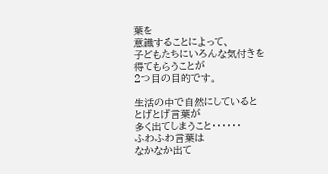葉を
意識することによって、
子どもたちにいろんな気付きを
得てもらうことが
2つ目の目的です。

生活の中で自然にしていると
とげとげ言葉が
多く出てしまうこと・・・・・・
ふわふわ言葉は
なかなか出て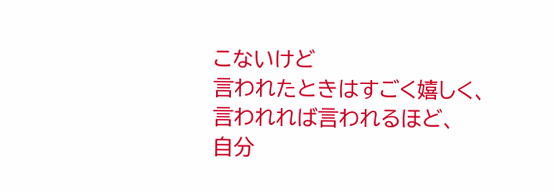こないけど
言われたときはすごく嬉しく、
言われれば言われるほど、
自分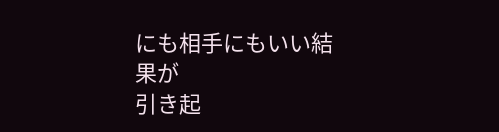にも相手にもいい結果が
引き起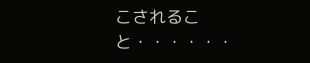こされること・・・・・・